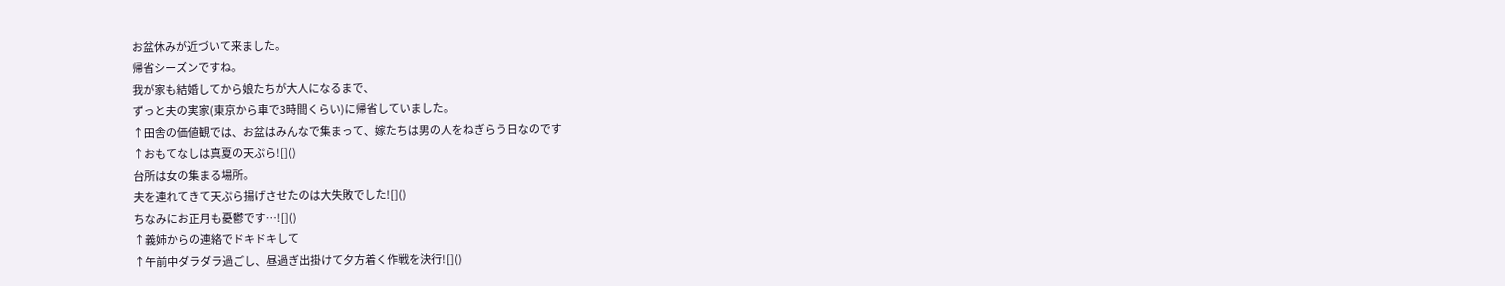お盆休みが近づいて来ました。
帰省シーズンですね。
我が家も結婚してから娘たちが大人になるまで、
ずっと夫の実家(東京から車で3時間くらい)に帰省していました。
↑田舎の価値観では、お盆はみんなで集まって、嫁たちは男の人をねぎらう日なのです
↑おもてなしは真夏の天ぷら![]()
台所は女の集まる場所。
夫を連れてきて天ぷら揚げさせたのは大失敗でした![]()
ちなみにお正月も憂鬱です…![]()
↑義姉からの連絡でドキドキして
↑午前中ダラダラ過ごし、昼過ぎ出掛けて夕方着く作戦を決行![]()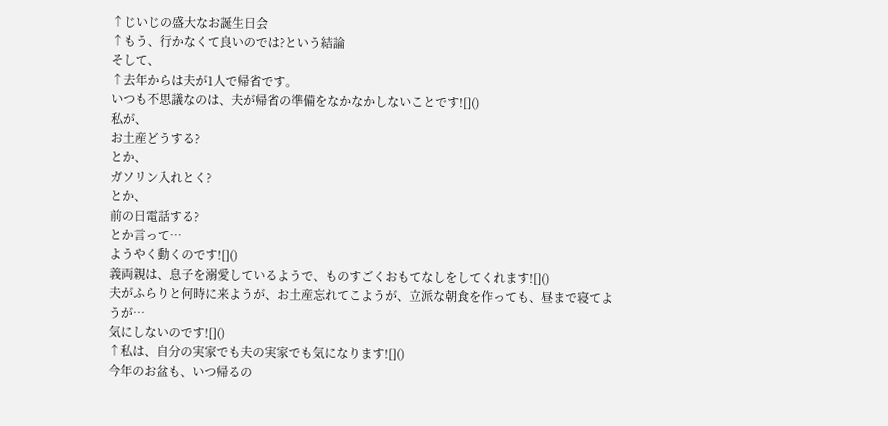↑じいじの盛大なお誕生日会
↑もう、行かなくて良いのでは?という結論
そして、
↑去年からは夫が1人で帰省です。
いつも不思議なのは、夫が帰省の準備をなかなかしないことです![]()
私が、
お土産どうする?
とか、
ガソリン入れとく?
とか、
前の日電話する?
とか言って…
ようやく動くのです![]()
義両親は、息子を溺愛しているようで、ものすごくおもてなしをしてくれます![]()
夫がふらりと何時に来ようが、お土産忘れてこようが、立派な朝食を作っても、昼まで寝てようが…
気にしないのです![]()
↑私は、自分の実家でも夫の実家でも気になります![]()
今年のお盆も、いつ帰るの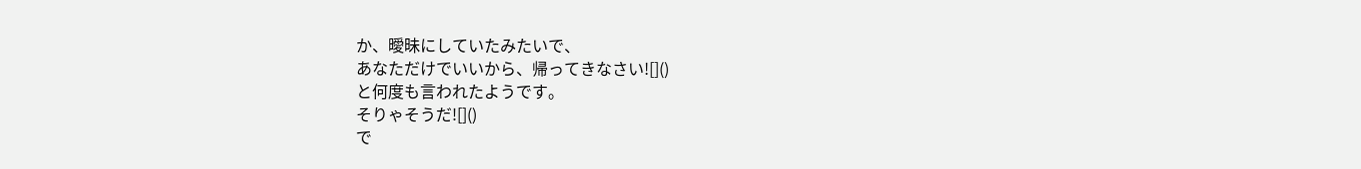か、曖昧にしていたみたいで、
あなただけでいいから、帰ってきなさい![]()
と何度も言われたようです。
そりゃそうだ![]()
で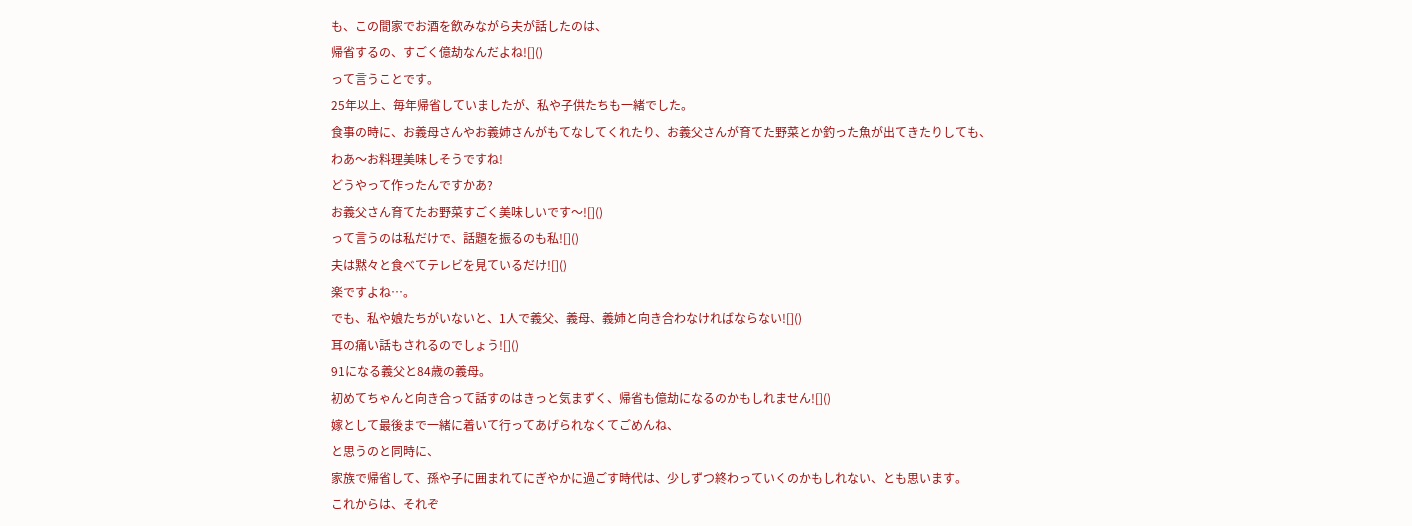も、この間家でお酒を飲みながら夫が話したのは、
帰省するの、すごく億劫なんだよね![]()
って言うことです。
25年以上、毎年帰省していましたが、私や子供たちも一緒でした。
食事の時に、お義母さんやお義姉さんがもてなしてくれたり、お義父さんが育てた野菜とか釣った魚が出てきたりしても、
わあ〜お料理美味しそうですね!
どうやって作ったんですかあ?
お義父さん育てたお野菜すごく美味しいです〜![]()
って言うのは私だけで、話題を振るのも私![]()
夫は黙々と食べてテレビを見ているだけ![]()
楽ですよね…。
でも、私や娘たちがいないと、1人で義父、義母、義姉と向き合わなければならない![]()
耳の痛い話もされるのでしょう![]()
91になる義父と84歳の義母。
初めてちゃんと向き合って話すのはきっと気まずく、帰省も億劫になるのかもしれません![]()
嫁として最後まで一緒に着いて行ってあげられなくてごめんね、
と思うのと同時に、
家族で帰省して、孫や子に囲まれてにぎやかに過ごす時代は、少しずつ終わっていくのかもしれない、とも思います。
これからは、それぞ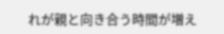れが親と向き合う時間が増え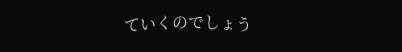ていくのでしょう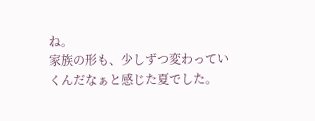ね。
家族の形も、少しずつ変わっていくんだなぁと感じた夏でした。